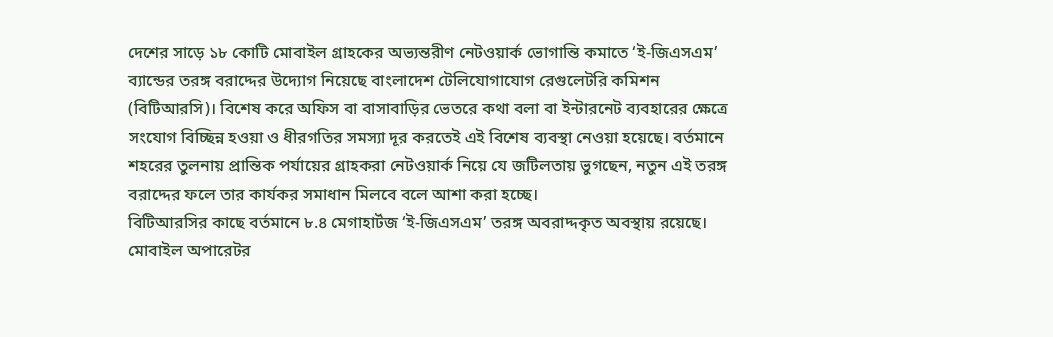দেশের সাড়ে ১৮ কোটি মোবাইল গ্রাহকের অভ্যন্তরীণ নেটওয়ার্ক ভোগান্তি কমাতে ‘ই-জিএসএম’ ব্যান্ডের তরঙ্গ বরাদ্দের উদ্যোগ নিয়েছে বাংলাদেশ টেলিযোগাযোগ রেগুলেটরি কমিশন (বিটিআরসি)। বিশেষ করে অফিস বা বাসাবাড়ির ভেতরে কথা বলা বা ইন্টারনেট ব্যবহারের ক্ষেত্রে সংযোগ বিচ্ছিন্ন হওয়া ও ধীরগতির সমস্যা দূর করতেই এই বিশেষ ব্যবস্থা নেওয়া হয়েছে। বর্তমানে শহরের তুলনায় প্রান্তিক পর্যায়ের গ্রাহকরা নেটওয়ার্ক নিয়ে যে জটিলতায় ভুগছেন, নতুন এই তরঙ্গ বরাদ্দের ফলে তার কার্যকর সমাধান মিলবে বলে আশা করা হচ্ছে।
বিটিআরসির কাছে বর্তমানে ৮.৪ মেগাহার্টজ ‘ই-জিএসএম’ তরঙ্গ অবরাদ্দকৃত অবস্থায় রয়েছে। মোবাইল অপারেটর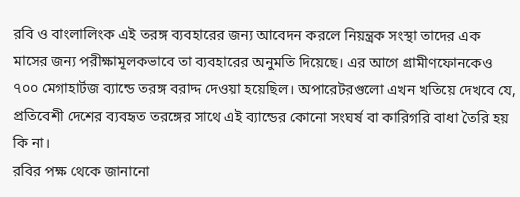রবি ও বাংলালিংক এই তরঙ্গ ব্যবহারের জন্য আবেদন করলে নিয়ন্ত্রক সংস্থা তাদের এক মাসের জন্য পরীক্ষামূলকভাবে তা ব্যবহারের অনুমতি দিয়েছে। এর আগে গ্রামীণফোনকেও ৭০০ মেগাহার্টজ ব্যান্ডে তরঙ্গ বরাদ্দ দেওয়া হয়েছিল। অপারেটরগুলো এখন খতিয়ে দেখবে যে, প্রতিবেশী দেশের ব্যবহৃত তরঙ্গের সাথে এই ব্যান্ডের কোনো সংঘর্ষ বা কারিগরি বাধা তৈরি হয় কি না।
রবির পক্ষ থেকে জানানো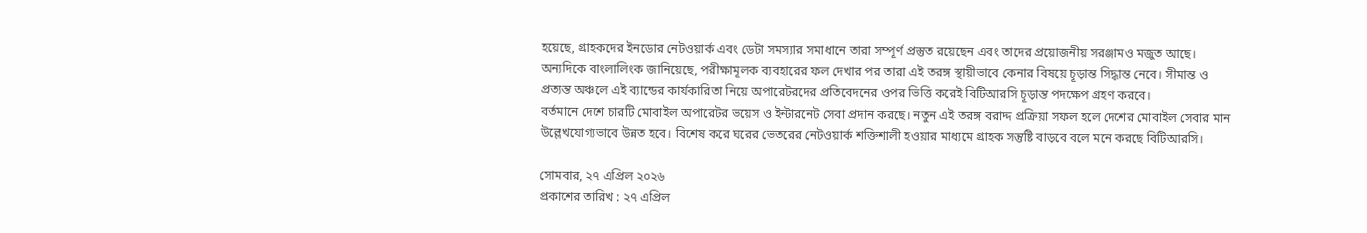হয়েছে, গ্রাহকদের ইনডোর নেটওয়ার্ক এবং ডেটা সমস্যার সমাধানে তারা সম্পূর্ণ প্রস্তুত রয়েছেন এবং তাদের প্রয়োজনীয় সরঞ্জামও মজুত আছে। অন্যদিকে বাংলালিংক জানিয়েছে, পরীক্ষামূলক ব্যবহারের ফল দেখার পর তারা এই তরঙ্গ স্থায়ীভাবে কেনার বিষয়ে চূড়ান্ত সিদ্ধান্ত নেবে। সীমান্ত ও প্রত্যন্ত অঞ্চলে এই ব্যান্ডের কার্যকারিতা নিয়ে অপারেটরদের প্রতিবেদনের ওপর ভিত্তি করেই বিটিআরসি চূড়ান্ত পদক্ষেপ গ্রহণ করবে।
বর্তমানে দেশে চারটি মোবাইল অপারেটর ভয়েস ও ইন্টারনেট সেবা প্রদান করছে। নতুন এই তরঙ্গ বরাদ্দ প্রক্রিয়া সফল হলে দেশের মোবাইল সেবার মান উল্লেখযোগ্যভাবে উন্নত হবে। বিশেষ করে ঘরের ভেতরের নেটওয়ার্ক শক্তিশালী হওয়ার মাধ্যমে গ্রাহক সন্তুষ্টি বাড়বে বলে মনে করছে বিটিআরসি।

সোমবার, ২৭ এপ্রিল ২০২৬
প্রকাশের তারিখ : ২৭ এপ্রিল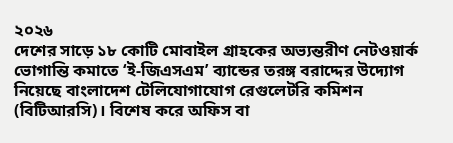২০২৬
দেশের সাড়ে ১৮ কোটি মোবাইল গ্রাহকের অভ্যন্তরীণ নেটওয়ার্ক ভোগান্তি কমাতে ‘ই-জিএসএম’ ব্যান্ডের তরঙ্গ বরাদ্দের উদ্যোগ নিয়েছে বাংলাদেশ টেলিযোগাযোগ রেগুলেটরি কমিশন (বিটিআরসি)। বিশেষ করে অফিস বা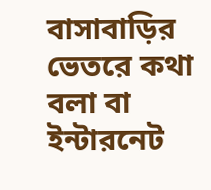বাসাবাড়ির ভেতরে কথা বলা বা ইন্টারনেট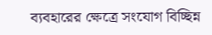ব্যবহারের ক্ষেত্রে সংযোগ বিচ্ছিন্ন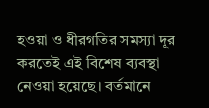হওয়া ও ধীরগতির সমস্যা দূর করতেই এই বিশেষ ব্যবস্থা নেওয়া হয়েছে। বর্তমানে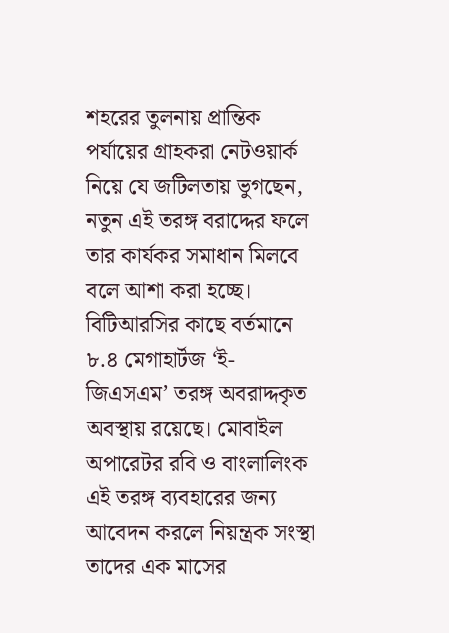শহরের তুলনায় প্রান্তিক পর্যায়ের গ্রাহকরা নেটওয়ার্ক নিয়ে যে জটিলতায় ভুগছেন, নতুন এই তরঙ্গ বরাদ্দের ফলে তার কার্যকর সমাধান মিলবে বলে আশা করা হচ্ছে।
বিটিআরসির কাছে বর্তমানে ৮.৪ মেগাহার্টজ ‘ই-জিএসএম’ তরঙ্গ অবরাদ্দকৃত অবস্থায় রয়েছে। মোবাইল অপারেটর রবি ও বাংলালিংক এই তরঙ্গ ব্যবহারের জন্য আবেদন করলে নিয়ন্ত্রক সংস্থা তাদের এক মাসের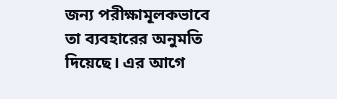জন্য পরীক্ষামূলকভাবে তা ব্যবহারের অনুমতি দিয়েছে। এর আগে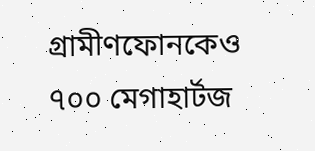গ্রামীণফোনকেও ৭০০ মেগাহার্টজ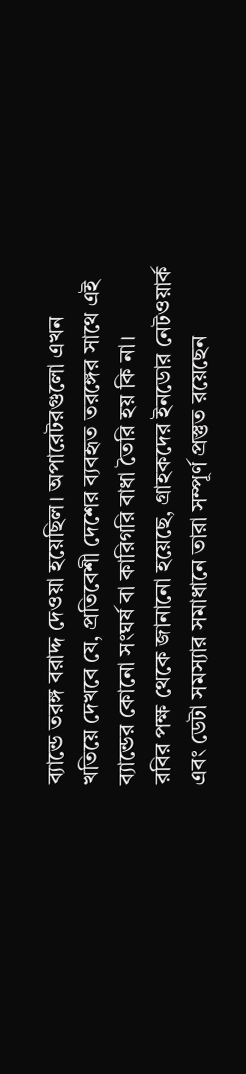ব্যান্ডে তরঙ্গ বরাদ্দ দেওয়া হয়েছিল। অপারেটরগুলো এখন খতিয়ে দেখবে যে, প্রতিবেশী দেশের ব্যবহৃত তরঙ্গের সাথে এই ব্যান্ডের কোনো সংঘর্ষ বা কারিগরি বাধা তৈরি হয় কি না।
রবির পক্ষ থেকে জানানো হয়েছে, গ্রাহকদের ইনডোর নেটওয়ার্ক এবং ডেটা সমস্যার সমাধানে তারা সম্পূর্ণ প্রস্তুত রয়েছেন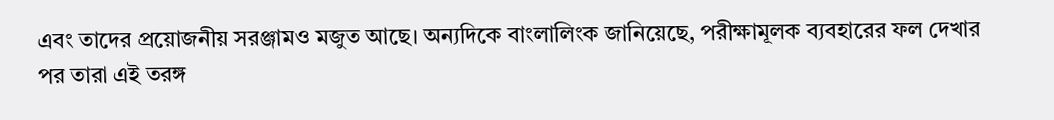এবং তাদের প্রয়োজনীয় সরঞ্জামও মজুত আছে। অন্যদিকে বাংলালিংক জানিয়েছে, পরীক্ষামূলক ব্যবহারের ফল দেখার পর তারা এই তরঙ্গ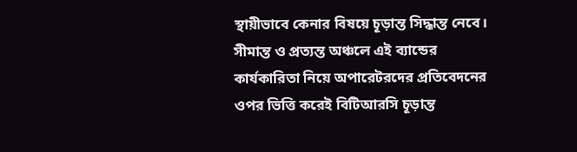স্থায়ীভাবে কেনার বিষয়ে চূড়ান্ত সিদ্ধান্ত নেবে। সীমান্ত ও প্রত্যন্ত অঞ্চলে এই ব্যান্ডের কার্যকারিতা নিয়ে অপারেটরদের প্রতিবেদনের ওপর ভিত্তি করেই বিটিআরসি চূড়ান্ত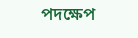পদক্ষেপ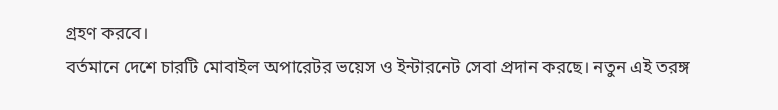গ্রহণ করবে।
বর্তমানে দেশে চারটি মোবাইল অপারেটর ভয়েস ও ইন্টারনেট সেবা প্রদান করছে। নতুন এই তরঙ্গ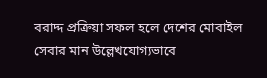বরাদ্দ প্রক্রিয়া সফল হলে দেশের মোবাইল সেবার মান উল্লেখযোগ্যভাবে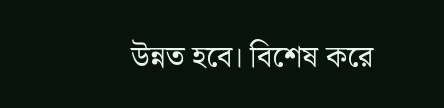উন্নত হবে। বিশেষ করে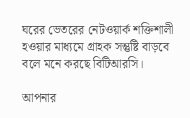ঘরের ভেতরের নেটওয়ার্ক শক্তিশালী হওয়ার মাধ্যমে গ্রাহক সন্তুষ্টি বাড়বে বলে মনে করছে বিটিআরসি।

আপনার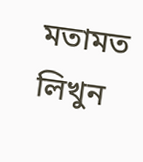মতামত লিখুন